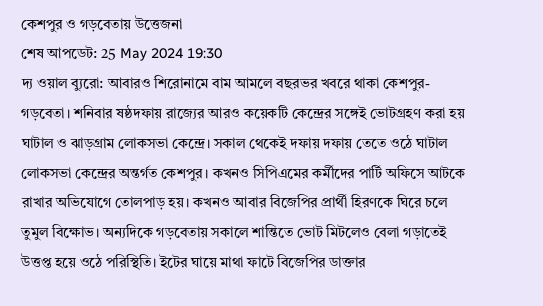কেশপুর ও গড়বেতায় উত্তেজনা
শেষ আপডেট: 25 May 2024 19:30
দ্য ওয়াল ব্যুরো: আবারও শিরোনামে বাম আমলে বছরভর খবরে থাকা কেশপুর-গড়বেতা। শনিবার ষষ্ঠদফায় রাজ্যের আরও কয়েকটি কেন্দ্রের সঙ্গেই ভোটগ্রহণ করা হয় ঘাটাল ও ঝাড়গ্রাম লোকসভা কেন্দ্রে। সকাল থেকেই দফায় দফায় তেতে ওঠে ঘাটাল লোকসভা কেন্দ্রের অন্তর্গত কেশপুর। কখনও সিপিএমের কর্মীদের পার্টি অফিসে আটকে রাখার অভিযোগে তোলপাড় হয়। কখনও আবার বিজেপির প্রার্থী হিরণকে ঘিরে চলে তুমুল বিক্ষোভ। অন্যদিকে গড়বেতায় সকালে শান্তিতে ভোট মিটলেও বেলা গড়াতেই উত্তপ্ত হয়ে ওঠে পরিস্থিতি। ইটের ঘায়ে মাথা ফাটে বিজেপির ডাক্তার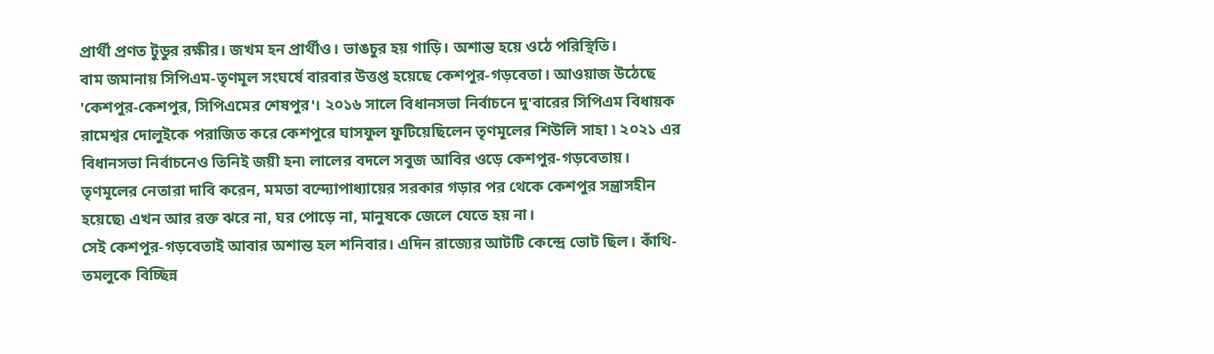প্রার্থী প্রণত টুডুর রক্ষীর। জখম হন প্রার্থীও। ভাঙচুর হয় গাড়ি। অশান্ত হয়ে ওঠে পরিস্থিতি।
বাম জমানায় সিপিএম-তৃণমূল সংঘর্ষে বারবার উত্তপ্ত হয়েছে কেশপুর-গড়বেতা। আওয়াজ উঠেছে 'কেশপুর-কেশপুর, সিপিএমের শেষপুর'। ২০১৬ সালে বিধানসভা নির্বাচনে দু'বারের সিপিএম বিধায়ক রামেশ্বর দোলুইকে পরাজিত করে কেশপুরে ঘাসফুল ফুটিয়েছিলেন তৃণমূলের শিউলি সাহা ৷ ২০২১ এর বিধানসভা নির্বাচনেও তিনিই জয়ী হন৷ লালের বদলে সবুজ আবির ওড়ে কেশপুর-গড়বেতায়। তৃণমূলের নেতারা দাবি করেন, মমতা বন্দ্যোপাধ্যায়ের সরকার গড়ার পর থেকে কেশপুর সন্ত্রাসহীন হয়েছে৷ এখন আর রক্ত ঝরে না, ঘর পোড়ে না, মানুষকে জেলে যেতে হয় না।
সেই কেশপুর-গড়বেতাই আবার অশান্ত হল শনিবার। এদিন রাজ্যের আটটি কেন্দ্রে ভোট ছিল। কাঁথি-তমলুকে বিচ্ছিন্ন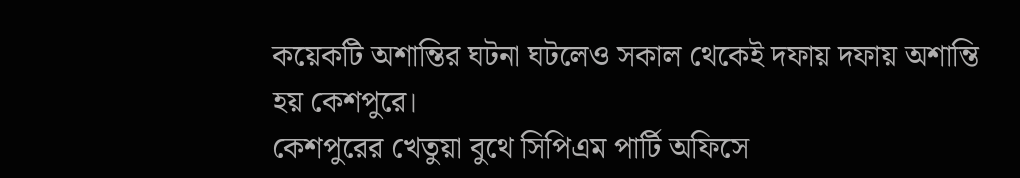কয়েকটি অশান্তির ঘটনা ঘটলেও সকাল থেকেই দফায় দফায় অশান্তি হয় কেশপুরে।
কেশপুরের খেতুয়া বুথে সিপিএম পার্টি অফিসে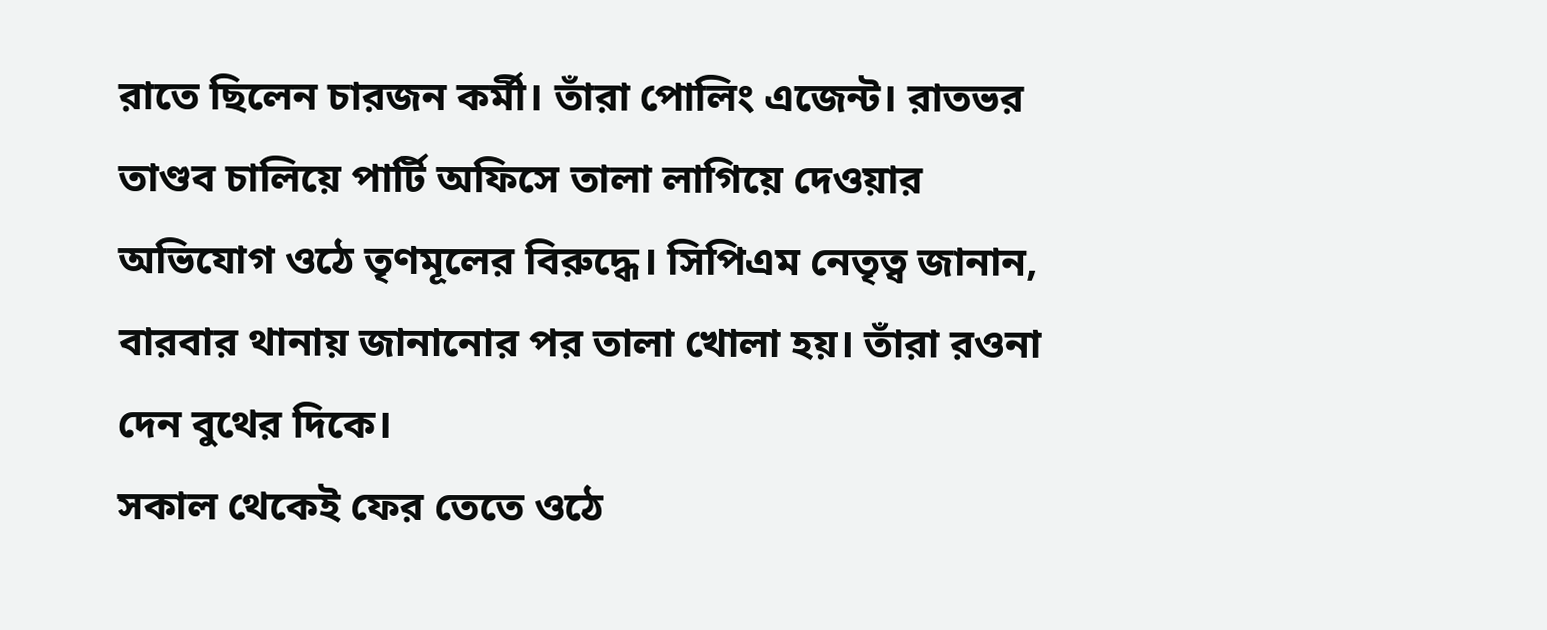রাতে ছিলেন চারজন কর্মী। তাঁরা পোলিং এজেন্ট। রাতভর তাণ্ডব চালিয়ে পার্টি অফিসে তালা লাগিয়ে দেওয়ার অভিযোগ ওঠে তৃণমূলের বিরুদ্ধে। সিপিএম নেতৃত্ব জানান, বারবার থানায় জানানোর পর তালা খোলা হয়। তাঁরা রওনা দেন বুথের দিকে।
সকাল থেকেই ফের তেতে ওঠে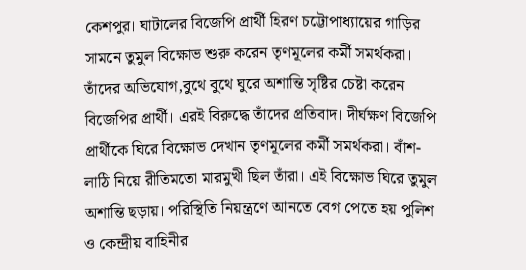কেশপুর। ঘাটালের বিজেপি প্রার্থী হিরণ চট্টোপাধ্যায়ের গাড়ির সামনে তুমুল বিক্ষোভ শুরু করেন তৃণমূলের কর্মী সমর্থকরা। তাঁদের অভিযোগ,বুথে বুথে ঘুরে অশান্তি সৃষ্টির চেষ্টা করেন বিজেপির প্রার্থী। এরই বিরুদ্ধে তাঁদের প্রতিবাদ। দীর্ঘক্ষণ বিজেপি প্রার্থীকে ঘিরে বিক্ষোভ দেখান তৃণমূলের কর্মী সমর্থকরা। বাঁশ-লাঠি নিয়ে রীতিমতো মারমুখী ছিল তাঁরা। এই বিক্ষোভ ঘিরে তুমুল অশান্তি ছড়ায়। পরিস্থিতি নিয়ন্ত্রণে আনতে বেগ পেতে হয় পুলিশ ও কেন্দ্রীয় বাহিনীর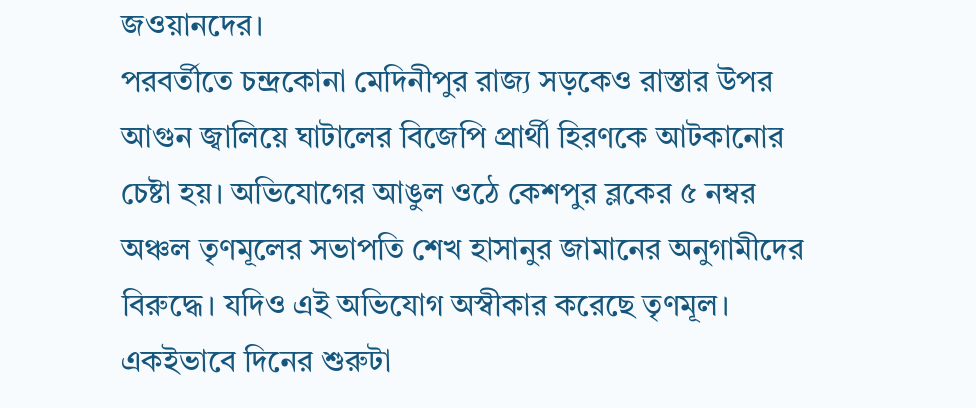জওয়ানদের।
পরবর্তীতে চন্দ্রকোনা মেদিনীপুর রাজ্য সড়কেও রাস্তার উপর আগুন জ্বালিয়ে ঘাটালের বিজেপি প্রার্থী হিরণকে আটকানোর চেষ্টা হয়। অভিযোগের আঙুল ওঠে কেশপুর ব্লকের ৫ নম্বর অঞ্চল তৃণমূলের সভাপতি শেখ হাসানুর জামানের অনুগামীদের বিরুদ্ধে। যদিও এই অভিযোগ অস্বীকার করেছে তৃণমূল।
একইভাবে দিনের শুরুটা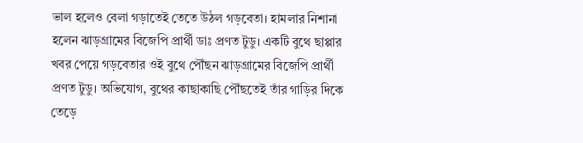ভাল হলেও বেলা গড়াতেই তেতে উঠল গড়বেতা। হামলার নিশানা হলেন ঝাড়গ্রামের বিজেপি প্রার্থী ডাঃ প্রণত টুডু। একটি বুথে ছাপ্পার খবর পেয়ে গড়বেতার ওই বুথে পৌঁছন ঝাড়গ্রামের বিজেপি প্রার্থী প্রণত টুডু। অভিযোগ, বুথের কাছাকাছি পৌঁছতেই তাঁর গাড়ির দিকে তেড়ে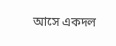আসে একদল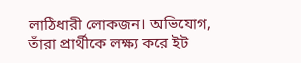লাঠিধারী লোকজন। অভিযোগ, তাঁরা প্রার্থীকে লক্ষ্য করে ইট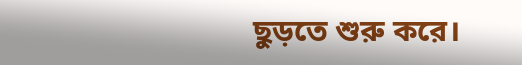ছুড়তে শুরু করে।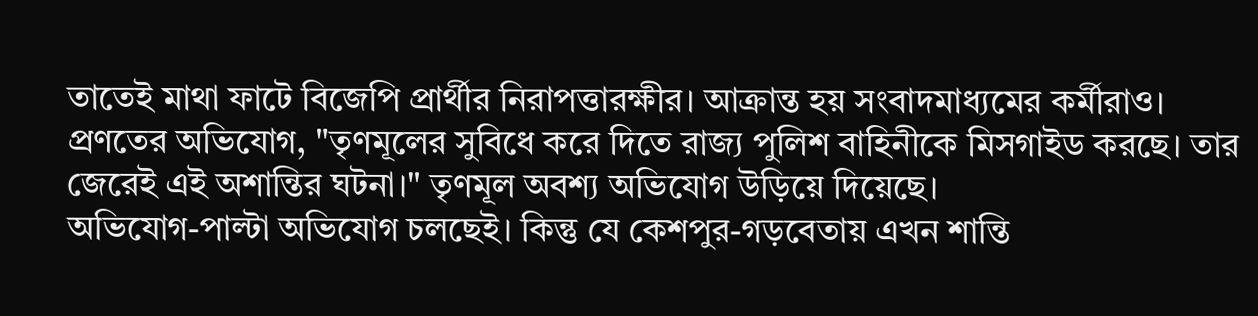তাতেই মাথা ফাটে বিজেপি প্রার্থীর নিরাপত্তারক্ষীর। আক্রান্ত হয় সংবাদমাধ্যমের কর্মীরাও।
প্রণতের অভিযোগ, "তৃণমূলের সুবিধে করে দিতে রাজ্য পুলিশ বাহিনীকে মিসগাইড করছে। তার জেরেই এই অশান্তির ঘটনা।" তৃণমূল অবশ্য অভিযোগ উড়িয়ে দিয়েছে।
অভিযোগ-পাল্টা অভিযোগ চলছেই। কিন্তু যে কেশপুর-গড়বেতায় এখন শান্তি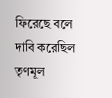ফিরেছে বলে দাবি করেছিল তৃণমূল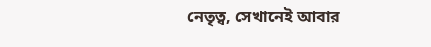নেতৃত্ব, সেখানেই আবার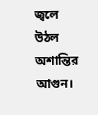জ্বলে উঠল অশান্তির আগুন।